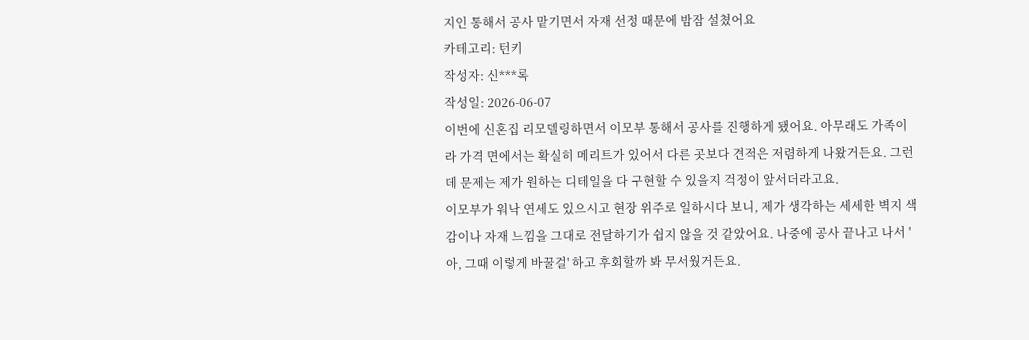지인 통해서 공사 맡기면서 자재 선정 때문에 밤잠 설쳤어요
카테고리: 턴키
작성자: 신***록
작성일: 2026-06-07
이번에 신혼집 리모델링하면서 이모부 통해서 공사를 진행하게 됐어요. 아무래도 가족이라 가격 면에서는 확실히 메리트가 있어서 다른 곳보다 견적은 저렴하게 나왔거든요. 그런데 문제는 제가 원하는 디테일을 다 구현할 수 있을지 걱정이 앞서더라고요.
이모부가 워낙 연세도 있으시고 현장 위주로 일하시다 보니, 제가 생각하는 세세한 벽지 색감이나 자재 느낌을 그대로 전달하기가 쉽지 않을 것 같았어요. 나중에 공사 끝나고 나서 '아, 그때 이렇게 바꿀걸' 하고 후회할까 봐 무서웠거든요.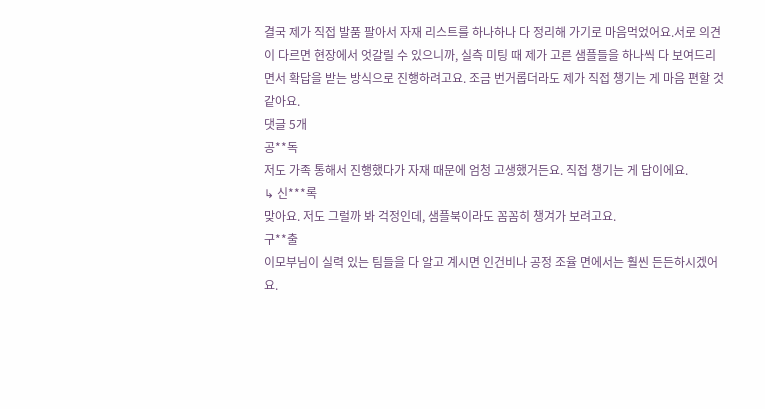결국 제가 직접 발품 팔아서 자재 리스트를 하나하나 다 정리해 가기로 마음먹었어요.서로 의견이 다르면 현장에서 엇갈릴 수 있으니까, 실측 미팅 때 제가 고른 샘플들을 하나씩 다 보여드리면서 확답을 받는 방식으로 진행하려고요. 조금 번거롭더라도 제가 직접 챙기는 게 마음 편할 것 같아요.
댓글 5개
공**독
저도 가족 통해서 진행했다가 자재 때문에 엄청 고생했거든요. 직접 챙기는 게 답이에요.
↳ 신***록
맞아요. 저도 그럴까 봐 걱정인데, 샘플북이라도 꼼꼼히 챙겨가 보려고요.
구**출
이모부님이 실력 있는 팀들을 다 알고 계시면 인건비나 공정 조율 면에서는 훨씬 든든하시겠어요.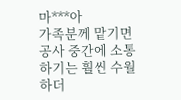마***아
가족분께 맡기면 공사 중간에 소통하기는 훨씬 수월하더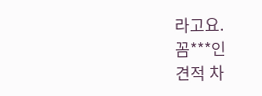라고요.
꼼***인
견적 차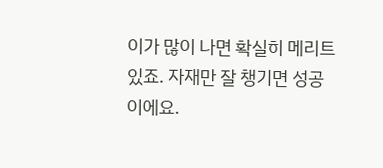이가 많이 나면 확실히 메리트 있죠. 자재만 잘 챙기면 성공이에요.